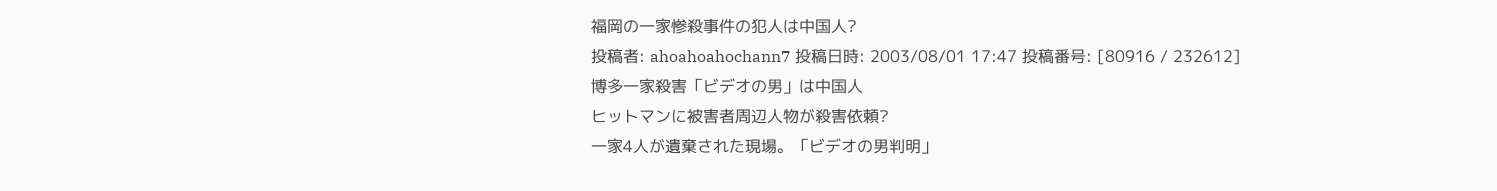福岡の一家惨殺事件の犯人は中国人?
投稿者: ahoahoahochann7 投稿日時: 2003/08/01 17:47 投稿番号: [80916 / 232612]
博多一家殺害「ビデオの男」は中国人
ヒットマンに被害者周辺人物が殺害依頼?
一家4人が遺棄された現場。「ビデオの男判明」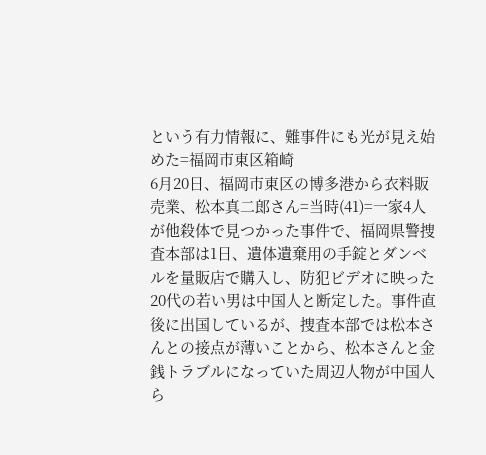という有力情報に、難事件にも光が見え始めた=福岡市東区箱崎
6月20日、福岡市東区の博多港から衣料販売業、松本真二郎さん=当時(41)=一家4人が他殺体で見つかった事件で、福岡県警捜査本部は1日、遺体遺棄用の手錠とダンベルを量販店で購入し、防犯ビデオに映った20代の若い男は中国人と断定した。事件直後に出国しているが、捜査本部では松本さんとの接点が薄いことから、松本さんと金銭トラブルになっていた周辺人物が中国人ら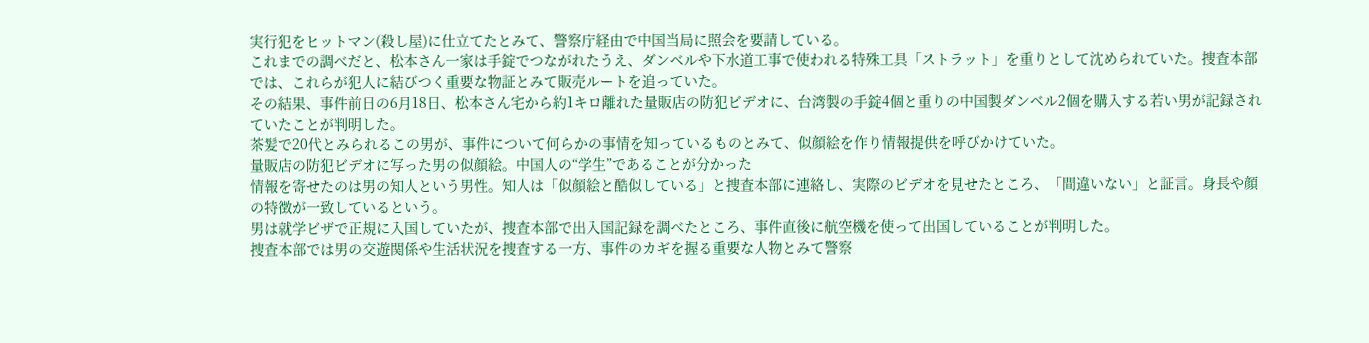実行犯をヒットマン(殺し屋)に仕立てたとみて、警察庁経由で中国当局に照会を要請している。
これまでの調べだと、松本さん一家は手錠でつながれたうえ、ダンベルや下水道工事で使われる特殊工具「ストラット」を重りとして沈められていた。捜査本部では、これらが犯人に結びつく重要な物証とみて販売ルートを追っていた。
その結果、事件前日の6月18日、松本さん宅から約1キロ離れた量販店の防犯ビデオに、台湾製の手錠4個と重りの中国製ダンベル2個を購入する若い男が記録されていたことが判明した。
茶髪で20代とみられるこの男が、事件について何らかの事情を知っているものとみて、似顔絵を作り情報提供を呼びかけていた。
量販店の防犯ビデオに写った男の似顔絵。中国人の“学生”であることが分かった
情報を寄せたのは男の知人という男性。知人は「似顔絵と酷似している」と捜査本部に連絡し、実際のビデオを見せたところ、「間違いない」と証言。身長や顔の特徴が一致しているという。
男は就学ビザで正規に入国していたが、捜査本部で出入国記録を調べたところ、事件直後に航空機を使って出国していることが判明した。
捜査本部では男の交遊関係や生活状況を捜査する一方、事件のカギを握る重要な人物とみて警察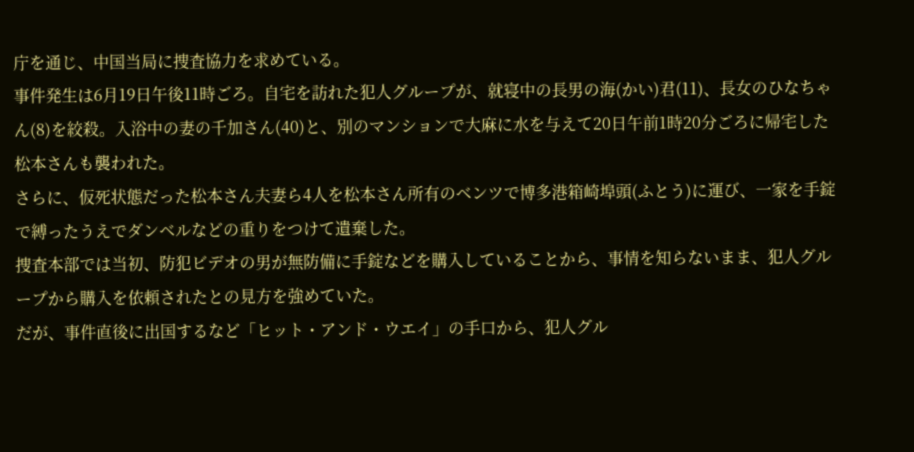庁を通じ、中国当局に捜査協力を求めている。
事件発生は6月19日午後11時ごろ。自宅を訪れた犯人グループが、就寝中の長男の海(かい)君(11)、長女のひなちゃん(8)を絞殺。入浴中の妻の千加さん(40)と、別のマンションで大麻に水を与えて20日午前1時20分ごろに帰宅した松本さんも襲われた。
さらに、仮死状態だった松本さん夫妻ら4人を松本さん所有のベンツで博多港箱崎埠頭(ふとう)に運び、一家を手錠で縛ったうえでダンベルなどの重りをつけて遺棄した。
捜査本部では当初、防犯ビデオの男が無防備に手錠などを購入していることから、事情を知らないまま、犯人グループから購入を依頼されたとの見方を強めていた。
だが、事件直後に出国するなど「ヒット・アンド・ウエイ」の手口から、犯人グル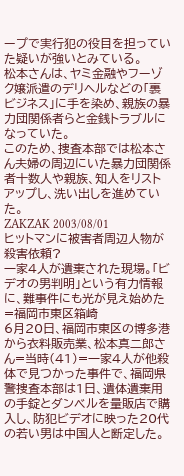ープで実行犯の役目を担っていた疑いが強いとみている。
松本さんは、ヤミ金融やフーゾク嬢派遣のデリヘルなどの「裏ビジネス」に手を染め、親族の暴力団関係者らと金銭トラブルになっていた。
このため、捜査本部では松本さん夫婦の周辺にいた暴力団関係者十数人や親族、知人をリストアップし、洗い出しを進めていた。
ZAKZAK 2003/08/01
ヒットマンに被害者周辺人物が殺害依頼?
一家4人が遺棄された現場。「ビデオの男判明」という有力情報に、難事件にも光が見え始めた=福岡市東区箱崎
6月20日、福岡市東区の博多港から衣料販売業、松本真二郎さん=当時(41)=一家4人が他殺体で見つかった事件で、福岡県警捜査本部は1日、遺体遺棄用の手錠とダンベルを量販店で購入し、防犯ビデオに映った20代の若い男は中国人と断定した。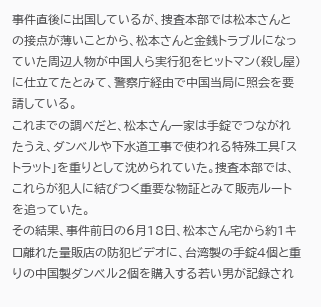事件直後に出国しているが、捜査本部では松本さんとの接点が薄いことから、松本さんと金銭トラブルになっていた周辺人物が中国人ら実行犯をヒットマン(殺し屋)に仕立てたとみて、警察庁経由で中国当局に照会を要請している。
これまでの調べだと、松本さん一家は手錠でつながれたうえ、ダンベルや下水道工事で使われる特殊工具「ストラット」を重りとして沈められていた。捜査本部では、これらが犯人に結びつく重要な物証とみて販売ルートを追っていた。
その結果、事件前日の6月18日、松本さん宅から約1キロ離れた量販店の防犯ビデオに、台湾製の手錠4個と重りの中国製ダンベル2個を購入する若い男が記録され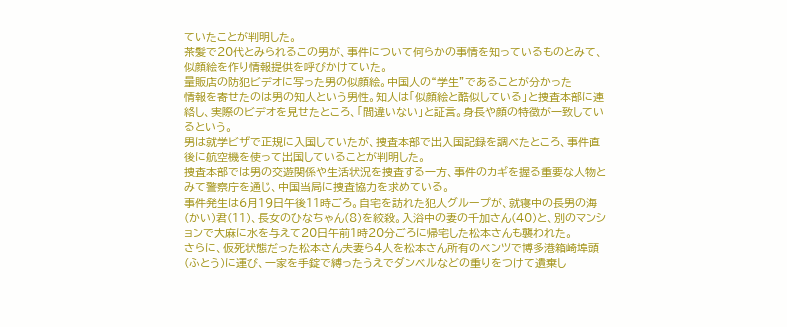ていたことが判明した。
茶髪で20代とみられるこの男が、事件について何らかの事情を知っているものとみて、似顔絵を作り情報提供を呼びかけていた。
量販店の防犯ビデオに写った男の似顔絵。中国人の“学生”であることが分かった
情報を寄せたのは男の知人という男性。知人は「似顔絵と酷似している」と捜査本部に連絡し、実際のビデオを見せたところ、「間違いない」と証言。身長や顔の特徴が一致しているという。
男は就学ビザで正規に入国していたが、捜査本部で出入国記録を調べたところ、事件直後に航空機を使って出国していることが判明した。
捜査本部では男の交遊関係や生活状況を捜査する一方、事件のカギを握る重要な人物とみて警察庁を通じ、中国当局に捜査協力を求めている。
事件発生は6月19日午後11時ごろ。自宅を訪れた犯人グループが、就寝中の長男の海(かい)君(11)、長女のひなちゃん(8)を絞殺。入浴中の妻の千加さん(40)と、別のマンションで大麻に水を与えて20日午前1時20分ごろに帰宅した松本さんも襲われた。
さらに、仮死状態だった松本さん夫妻ら4人を松本さん所有のベンツで博多港箱崎埠頭(ふとう)に運び、一家を手錠で縛ったうえでダンベルなどの重りをつけて遺棄し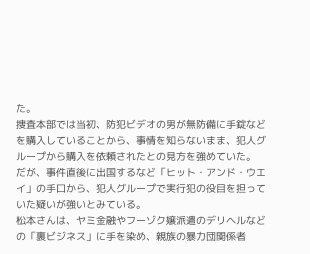た。
捜査本部では当初、防犯ビデオの男が無防備に手錠などを購入していることから、事情を知らないまま、犯人グループから購入を依頼されたとの見方を強めていた。
だが、事件直後に出国するなど「ヒット・アンド・ウエイ」の手口から、犯人グループで実行犯の役目を担っていた疑いが強いとみている。
松本さんは、ヤミ金融やフーゾク嬢派遣のデリヘルなどの「裏ビジネス」に手を染め、親族の暴力団関係者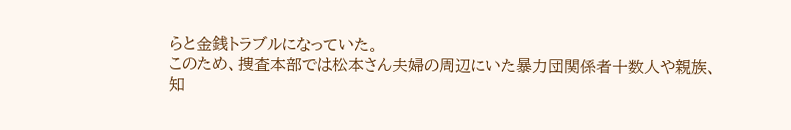らと金銭トラブルになっていた。
このため、捜査本部では松本さん夫婦の周辺にいた暴力団関係者十数人や親族、知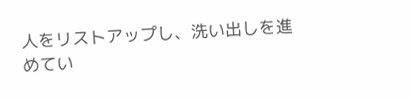人をリストアップし、洗い出しを進めてい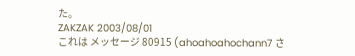た。
ZAKZAK 2003/08/01
これは メッセージ 80915 (ahoahoahochann7 さ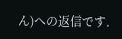ん)への返信です.